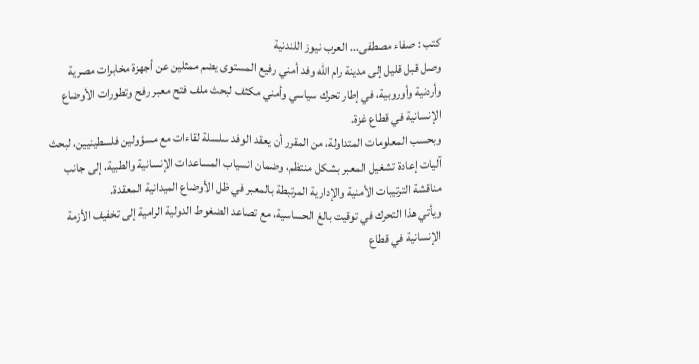كتب : صفاء مصطفى... العرب نيوز اللندنية
وصل قبل قليل إلى مدينة رام الله وفد أمني رفيع المستوى يضم ممثلين عن أجهزة مخابرات مصرية وأردنية وأوروبية، في إطار تحرك سياسي وأمني مكثف لبحث ملف فتح معبر رفح وتطورات الأوضاع الإنسانية في قطاع غزة.
وبحسب المعلومات المتداولة، من المقرر أن يعقد الوفد سلسلة لقاءات مع مسؤولين فلسطينيين، لبحث آليات إعادة تشغيل المعبر بشكل منتظم، وضمان انسياب المساعدات الإنسانية والطبية، إلى جانب مناقشة الترتيبات الأمنية والإدارية المرتبطة بالمعبر في ظل الأوضاع الميدانية المعقدة.
ويأتي هذا التحرك في توقيت بالغ الحساسية، مع تصاعد الضغوط الدولية الرامية إلى تخفيف الأزمة الإنسانية في قطاع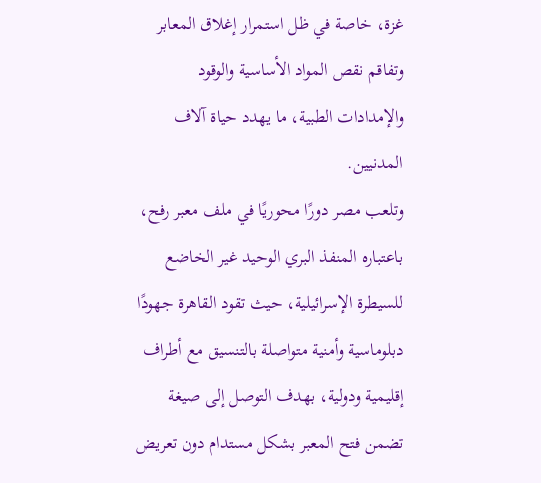غزة، خاصة في ظل استمرار إغلاق المعابر وتفاقم نقص المواد الأساسية والوقود والإمدادات الطبية، ما يهدد حياة آلاف المدنيين.
وتلعب مصر دورًا محوريًا في ملف معبر رفح، باعتباره المنفذ البري الوحيد غير الخاضع للسيطرة الإسرائيلية، حيث تقود القاهرة جهودًا دبلوماسية وأمنية متواصلة بالتنسيق مع أطراف إقليمية ودولية، بهدف التوصل إلى صيغة تضمن فتح المعبر بشكل مستدام دون تعريض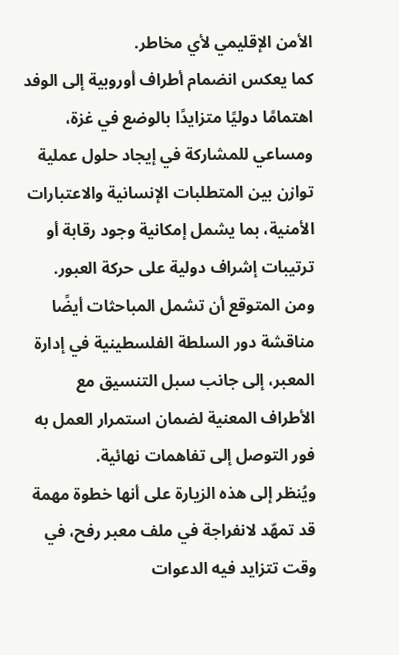الأمن الإقليمي لأي مخاطر.
كما يعكس انضمام أطراف أوروبية إلى الوفد اهتمامًا دوليًا متزايدًا بالوضع في غزة، ومساعي للمشاركة في إيجاد حلول عملية توازن بين المتطلبات الإنسانية والاعتبارات الأمنية، بما يشمل إمكانية وجود رقابة أو ترتيبات إشراف دولية على حركة العبور.
ومن المتوقع أن تشمل المباحثات أيضًا مناقشة دور السلطة الفلسطينية في إدارة المعبر، إلى جانب سبل التنسيق مع الأطراف المعنية لضمان استمرار العمل به فور التوصل إلى تفاهمات نهائية.
ويُنظر إلى هذه الزيارة على أنها خطوة مهمة قد تمهّد لانفراجة في ملف معبر رفح، في وقت تتزايد فيه الدعوات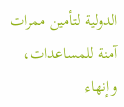الدولية لتأمين ممرات آمنة للمساعدات، وإنهاء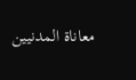معاناة المدنيين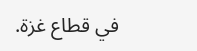في قطاع غزة.